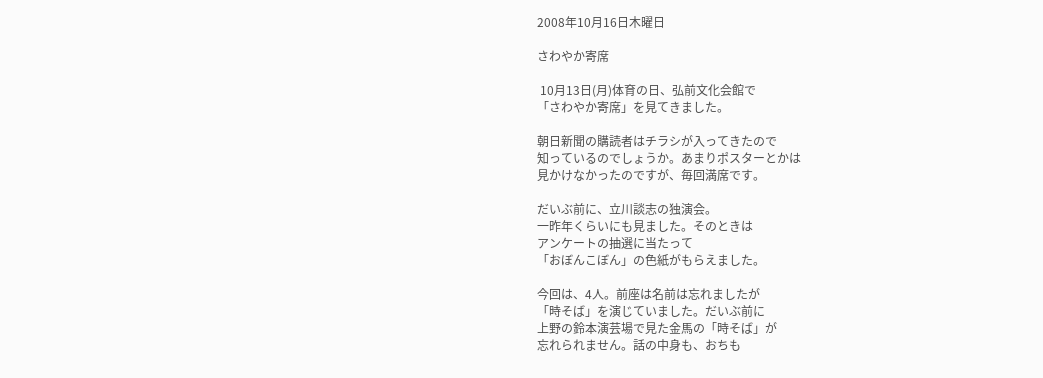2008年10月16日木曜日

さわやか寄席

 10月13日(月)体育の日、弘前文化会館で
「さわやか寄席」を見てきました。

朝日新聞の購読者はチラシが入ってきたので
知っているのでしょうか。あまりポスターとかは
見かけなかったのですが、毎回満席です。

だいぶ前に、立川談志の独演会。
一昨年くらいにも見ました。そのときは
アンケートの抽選に当たって
「おぼんこぼん」の色紙がもらえました。

今回は、4人。前座は名前は忘れましたが
「時そば」を演じていました。だいぶ前に
上野の鈴本演芸場で見た金馬の「時そば」が
忘れられません。話の中身も、おちも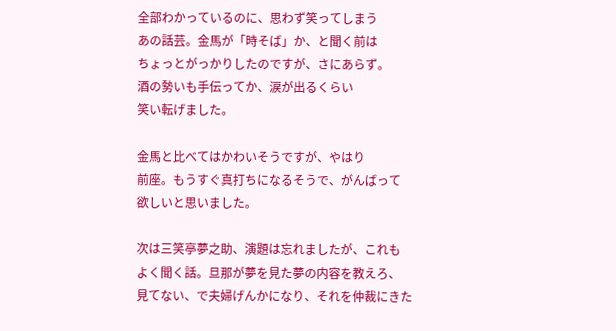全部わかっているのに、思わず笑ってしまう
あの話芸。金馬が「時そば」か、と聞く前は
ちょっとがっかりしたのですが、さにあらず。
酒の勢いも手伝ってか、涙が出るくらい
笑い転げました。

金馬と比べてはかわいそうですが、やはり
前座。もうすぐ真打ちになるそうで、がんばって
欲しいと思いました。

次は三笑亭夢之助、演題は忘れましたが、これも
よく聞く話。旦那が夢を見た夢の内容を教えろ、
見てない、で夫婦げんかになり、それを仲裁にきた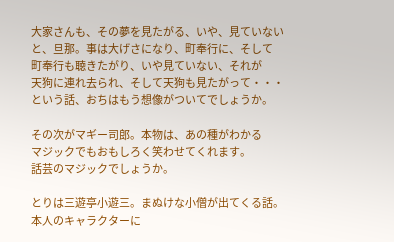大家さんも、その夢を見たがる、いや、見ていない
と、旦那。事は大げさになり、町奉行に、そして
町奉行も聴きたがり、いや見ていない、それが
天狗に連れ去られ、そして天狗も見たがって・・・
という話、おちはもう想像がついてでしょうか。

その次がマギー司郎。本物は、あの種がわかる
マジックでもおもしろく笑わせてくれます。
話芸のマジックでしょうか。

とりは三遊亭小遊三。まぬけな小僧が出てくる話。
本人のキャラクターに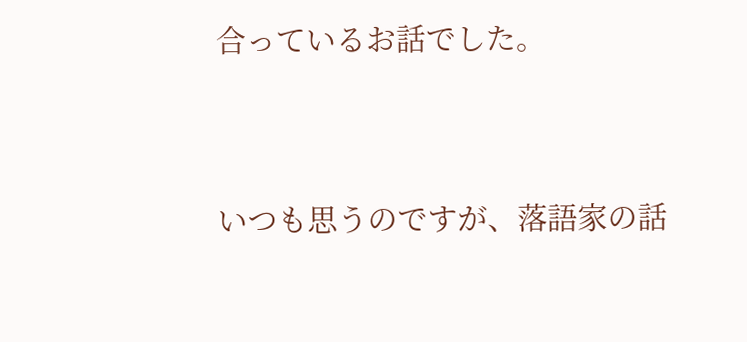合っているお話でした。


いつも思うのですが、落語家の話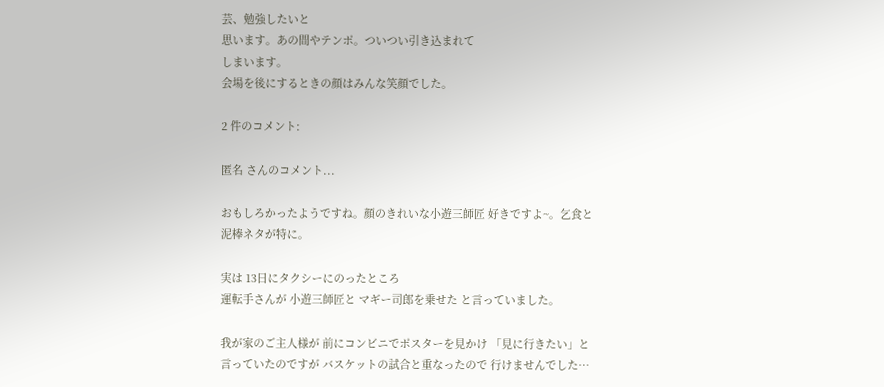芸、勉強したいと
思います。あの間やテンポ。ついつい引き込まれて
しまいます。
会場を後にするときの顔はみんな笑顔でした。

2 件のコメント:

匿名 さんのコメント...

おもしろかったようですね。顔のきれいな小遊三師匠 好きですよ~。乞食と泥棒ネタが特に。

実は 13日にタクシーにのったところ
運転手さんが 小遊三師匠と マギー司郎を乗せた と言っていました。

我が家のご主人様が 前にコンビニでポスターを見かけ 「見に行きたい」と言っていたのですが バスケットの試合と重なったので 行けませんでした…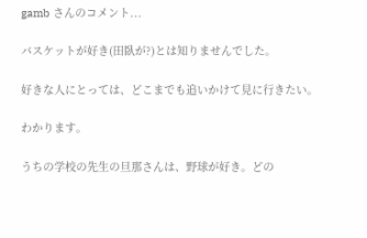gamb さんのコメント...

バスケットが好き(田臥が?)とは知りませんでした。

好きな人にとっては、どこまでも追いかけて見に行きたい。

わかります。

うちの学校の先生の旦那さんは、野球が好き。どの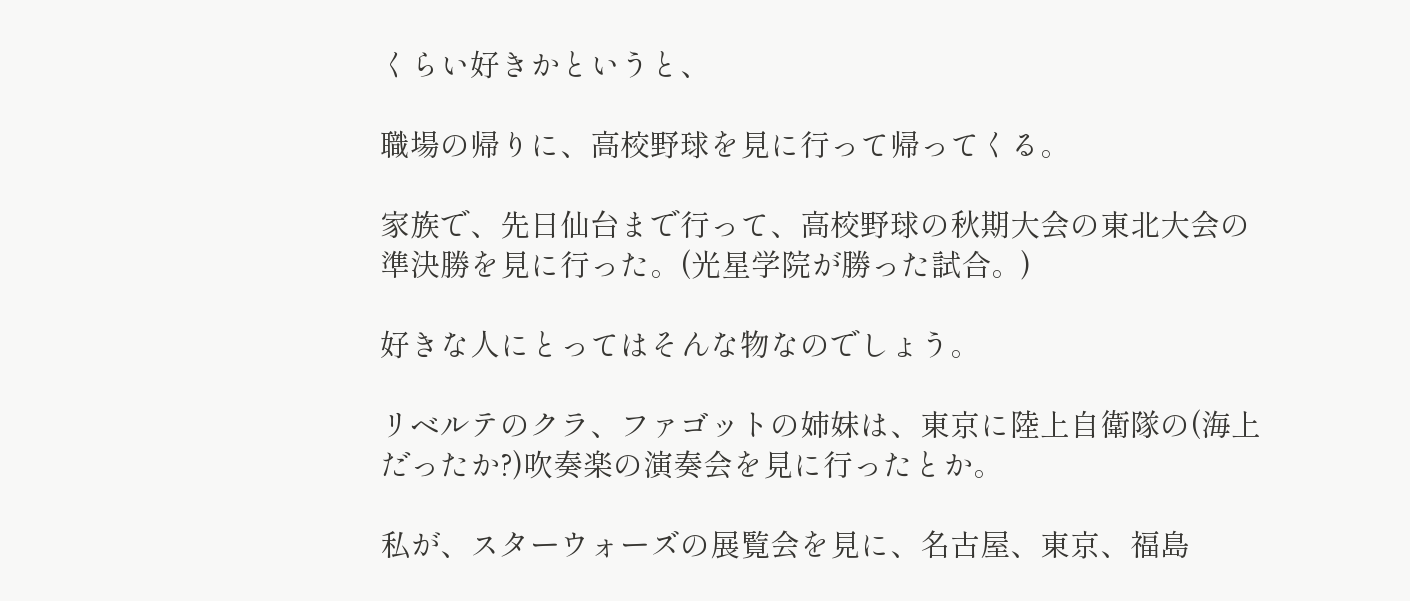くらい好きかというと、

職場の帰りに、高校野球を見に行って帰ってくる。

家族で、先日仙台まで行って、高校野球の秋期大会の東北大会の準決勝を見に行った。(光星学院が勝った試合。)

好きな人にとってはそんな物なのでしょう。

リベルテのクラ、ファゴットの姉妹は、東京に陸上自衛隊の(海上だったか?)吹奏楽の演奏会を見に行ったとか。

私が、スターウォーズの展覧会を見に、名古屋、東京、福島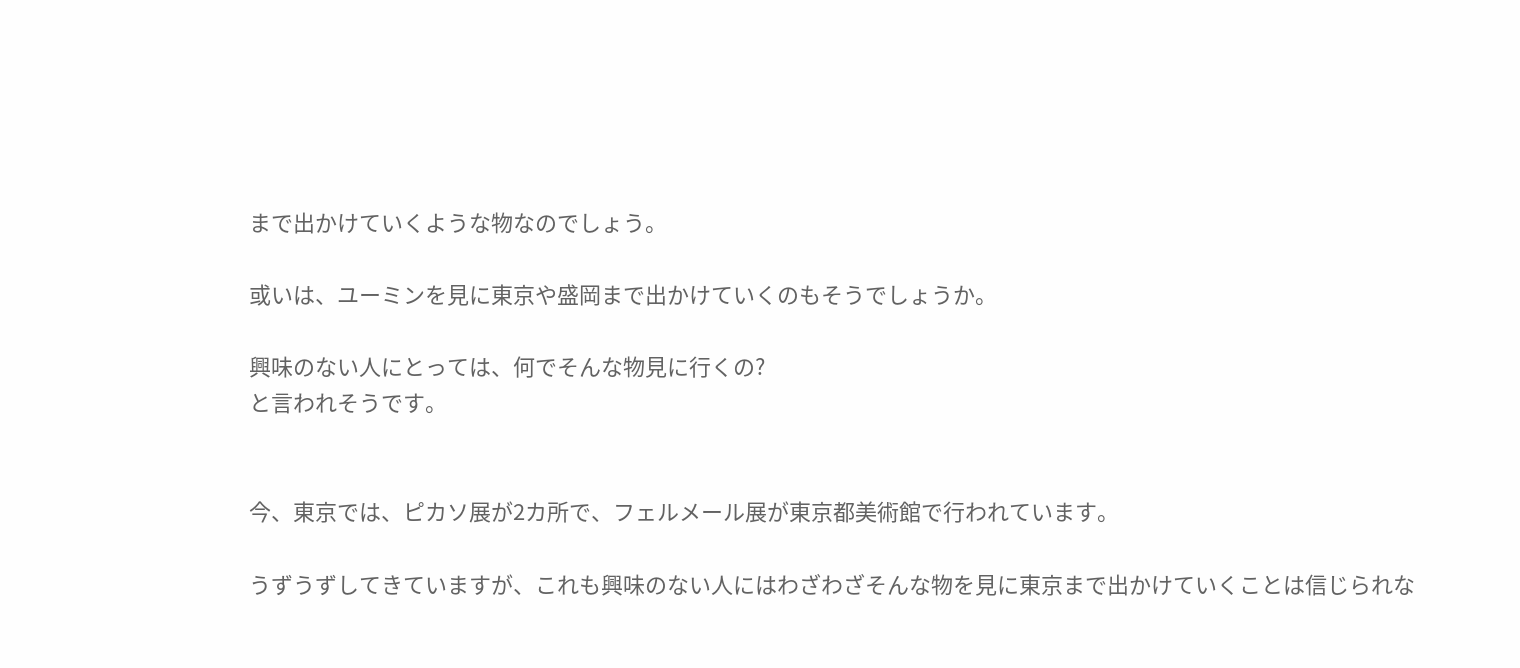まで出かけていくような物なのでしょう。

或いは、ユーミンを見に東京や盛岡まで出かけていくのもそうでしょうか。

興味のない人にとっては、何でそんな物見に行くの?
と言われそうです。


今、東京では、ピカソ展が2カ所で、フェルメール展が東京都美術館で行われています。

うずうずしてきていますが、これも興味のない人にはわざわざそんな物を見に東京まで出かけていくことは信じられな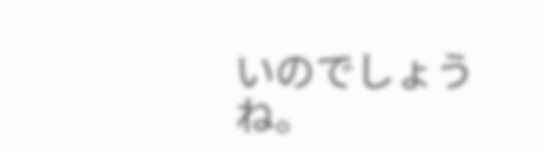いのでしょうね。